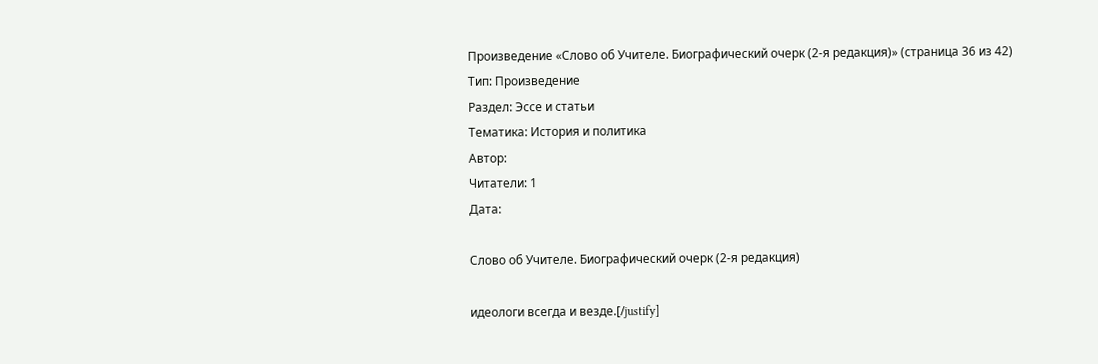Произведение «Слово об Учителе. Биографический очерк (2-я редакция)» (страница 36 из 42)
Тип: Произведение
Раздел: Эссе и статьи
Тематика: История и политика
Автор:
Читатели: 1
Дата:

Слово об Учителе. Биографический очерк (2-я редакция)

идеологи всегда и везде.[/justify]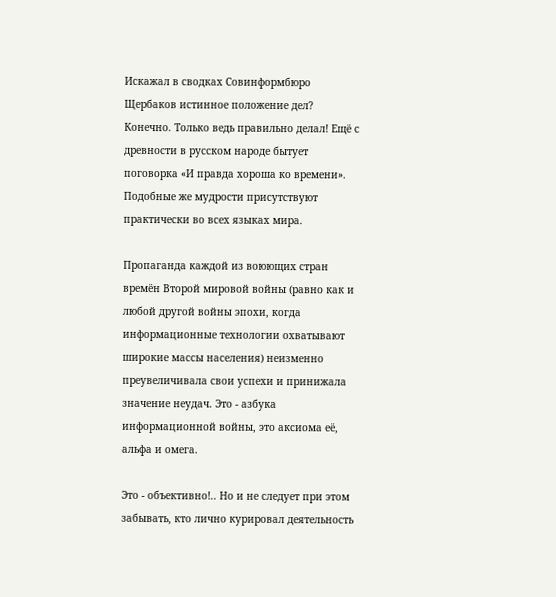Искажал в сводках Совинформбюро Щербаков истинное положение дел? Конечно. Только ведь правильно делал! Ещё с древности в русском народе бытует поговорка «И правда хороша ко времени». Подобные же мудрости присутствуют практически во всех языках мира.

Пропаганда каждой из воюющих стран времён Второй мировой войны (равно как и любой другой войны эпохи, когда информационные технологии охватывают широкие массы населения) неизменно преувеличивала свои успехи и принижала значение неудач. Это - азбука информационной войны, это аксиома её, альфа и омега.

Это - объективно!.. Но и не следует при этом забывать, кто лично курировал деятельность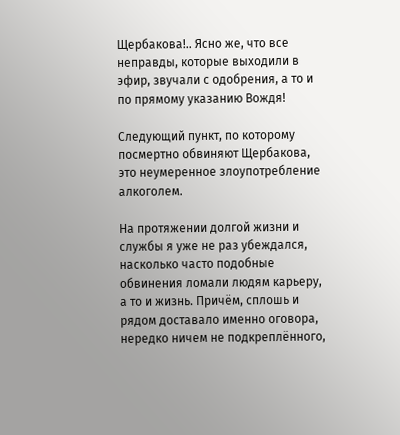Щербакова!.. Ясно же, что все неправды, которые выходили в эфир, звучали с одобрения, а то и по прямому указанию Вождя!

Следующий пункт, по которому посмертно обвиняют Щербакова, это неумеренное злоупотребление алкоголем.

На протяжении долгой жизни и службы я уже не раз убеждался, насколько часто подобные обвинения ломали людям карьеру, а то и жизнь. Причём, сплошь и рядом доставало именно оговора, нередко ничем не подкреплённого,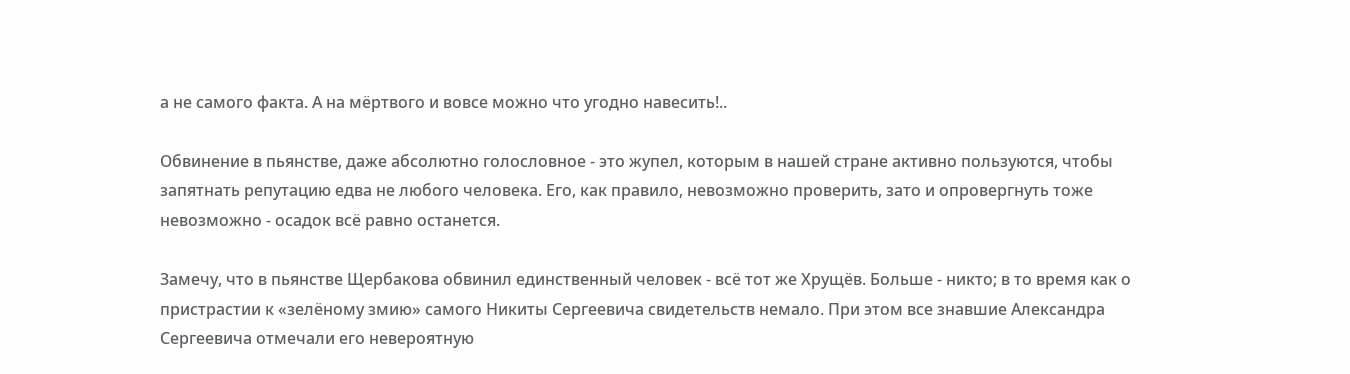а не самого факта. А на мёртвого и вовсе можно что угодно навесить!..

Обвинение в пьянстве, даже абсолютно голословное - это жупел, которым в нашей стране активно пользуются, чтобы запятнать репутацию едва не любого человека. Его, как правило, невозможно проверить, зато и опровергнуть тоже невозможно - осадок всё равно останется.

Замечу, что в пьянстве Щербакова обвинил единственный человек - всё тот же Хрущёв. Больше - никто; в то время как о пристрастии к «зелёному змию» самого Никиты Сергеевича свидетельств немало. При этом все знавшие Александра Сергеевича отмечали его невероятную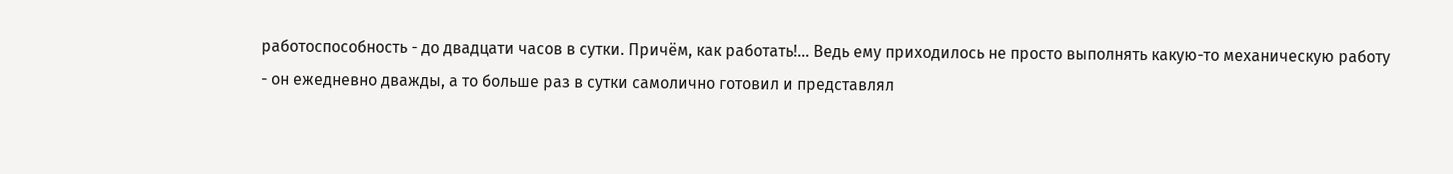работоспособность - до двадцати часов в сутки. Причём, как работать!... Ведь ему приходилось не просто выполнять какую-то механическую работу - он ежедневно дважды, а то больше раз в сутки самолично готовил и представлял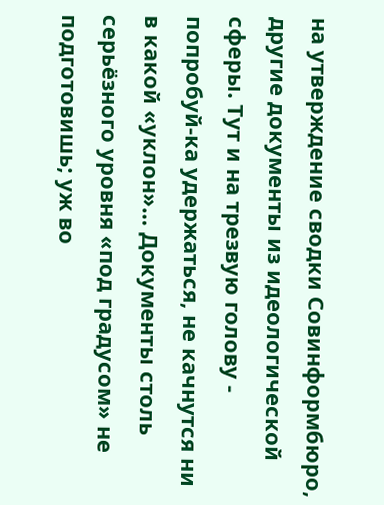на утверждение сводки Совинформбюро, другие документы из идеологической сферы. Тут и на трезвую голову - попробуй-ка удержаться, не качнутся ни в какой «уклон»… Документы столь серьёзного уровня «под градусом» не подготовишь; уж во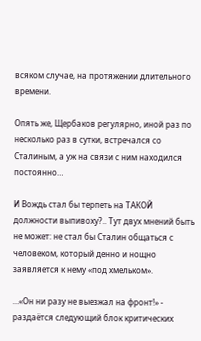всяком случае, на протяжении длительного времени.

Опять же, Щербаков регулярно, иной раз по несколько раз в сутки, встречался со Сталиным, а уж на связи с ним находился постоянно…

И Вождь стал бы терпеть на ТАКОЙ должности выпивоху?.. Тут двух мнений быть не может: не стал бы Сталин общаться с человеком, который денно и нощно заявляется к нему «под хмельком».

…«Он ни разу не выезжал на фронт!» - раздаётся следующий блок критических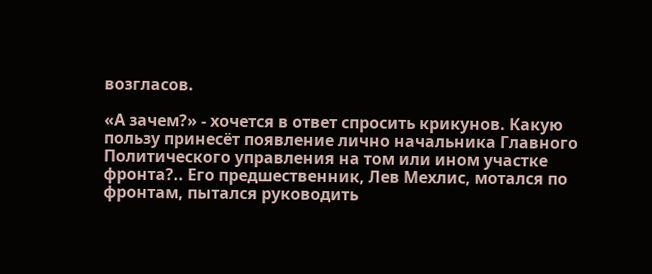возгласов.

«А зачем?» - хочется в ответ спросить крикунов. Какую пользу принесёт появление лично начальника Главного Политического управления на том или ином участке фронта?.. Его предшественник, Лев Мехлис, мотался по фронтам, пытался руководить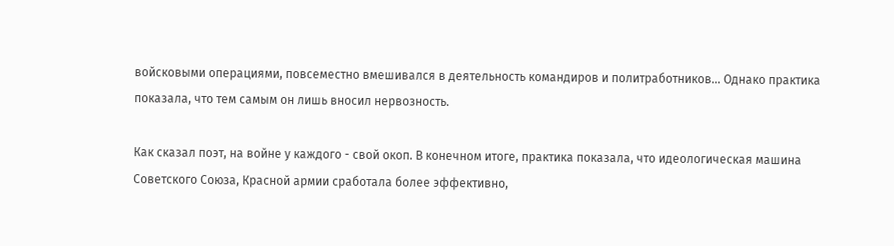войсковыми операциями, повсеместно вмешивался в деятельность командиров и политработников… Однако практика показала, что тем самым он лишь вносил нервозность.

Как сказал поэт, на войне у каждого - свой окоп. В конечном итоге, практика показала, что идеологическая машина Советского Союза, Красной армии сработала более эффективно,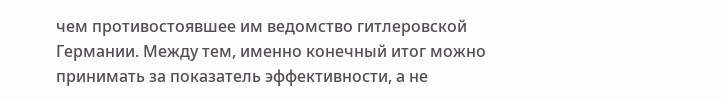чем противостоявшее им ведомство гитлеровской Германии. Между тем, именно конечный итог можно принимать за показатель эффективности, а не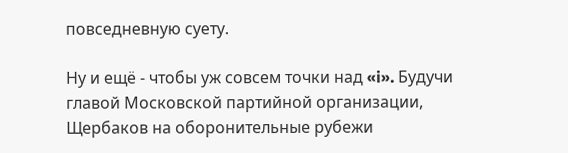повседневную суету.

Ну и ещё - чтобы уж совсем точки над «i». Будучи главой Московской партийной организации, Щербаков на оборонительные рубежи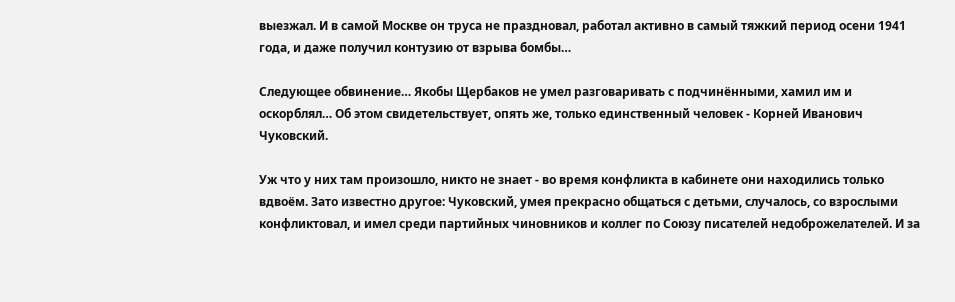выезжал. И в самой Москве он труса не праздновал, работал активно в самый тяжкий период осени 1941 года, и даже получил контузию от взрыва бомбы…

Следующее обвинение… Якобы Щербаков не умел разговаривать с подчинёнными, хамил им и оскорблял… Об этом свидетельствует, опять же, только единственный человек - Корней Иванович Чуковский.

Уж что у них там произошло, никто не знает - во время конфликта в кабинете они находились только вдвоём. Зато известно другое: Чуковский, умея прекрасно общаться с детьми, случалось, со взрослыми конфликтовал, и имел среди партийных чиновников и коллег по Союзу писателей недоброжелателей. И за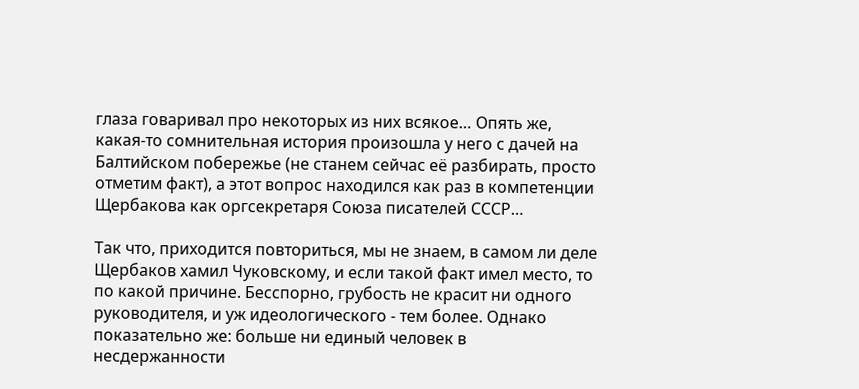глаза говаривал про некоторых из них всякое… Опять же, какая-то сомнительная история произошла у него с дачей на Балтийском побережье (не станем сейчас её разбирать, просто отметим факт), а этот вопрос находился как раз в компетенции Щербакова как оргсекретаря Союза писателей СССР…

Так что, приходится повториться, мы не знаем, в самом ли деле Щербаков хамил Чуковскому, и если такой факт имел место, то по какой причине. Бесспорно, грубость не красит ни одного руководителя, и уж идеологического - тем более. Однако показательно же: больше ни единый человек в несдержанности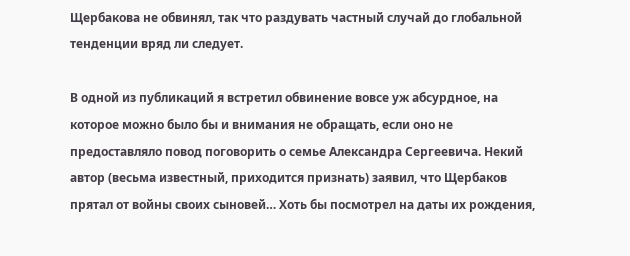Щербакова не обвинял, так что раздувать частный случай до глобальной тенденции вряд ли следует.

В одной из публикаций я встретил обвинение вовсе уж абсурдное, на которое можно было бы и внимания не обращать, если оно не предоставляло повод поговорить о семье Александра Сергеевича. Некий автор (весьма известный, приходится признать) заявил, что Щербаков прятал от войны своих сыновей… Хоть бы посмотрел на даты их рождения,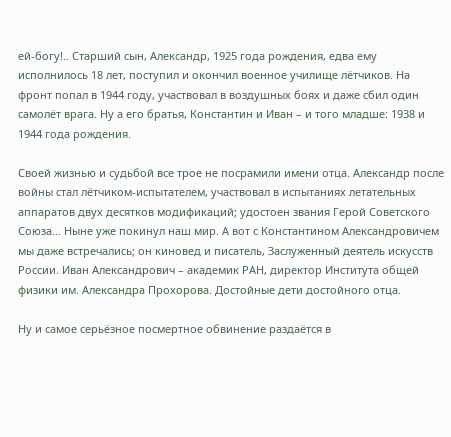ей-богу!.. Старший сын, Александр, 1925 года рождения, едва ему исполнилось 18 лет, поступил и окончил военное училище лётчиков. На фронт попал в 1944 году, участвовал в воздушных боях и даже сбил один самолёт врага. Ну а его братья, Константин и Иван – и того младше: 1938 и 1944 года рождения.

Своей жизнью и судьбой все трое не посрамили имени отца. Александр после войны стал лётчиком-испытателем, участвовал в испытаниях летательных аппаратов двух десятков модификаций; удостоен звания Герой Советского Союза… Ныне уже покинул наш мир. А вот с Константином Александровичем мы даже встречались; он киновед и писатель, Заслуженный деятель искусств России. Иван Александрович – академик РАН, директор Института общей физики им. Александра Прохорова. Достойные дети достойного отца.

Ну и самое серьёзное посмертное обвинение раздаётся в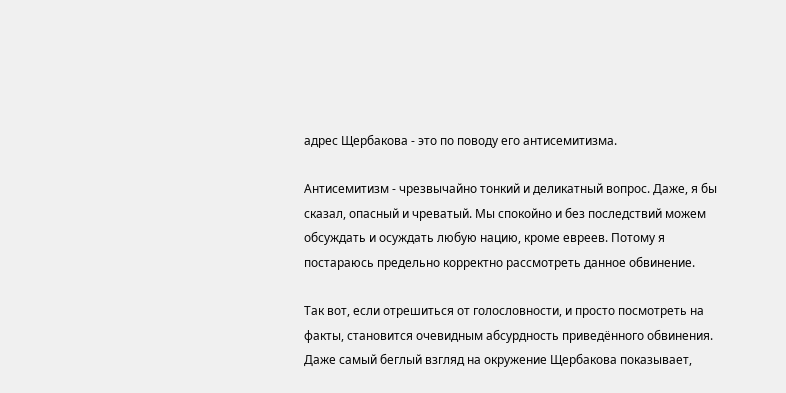адрес Щербакова - это по поводу его антисемитизма.

Антисемитизм - чрезвычайно тонкий и деликатный вопрос. Даже, я бы сказал, опасный и чреватый. Мы спокойно и без последствий можем обсуждать и осуждать любую нацию, кроме евреев. Потому я постараюсь предельно корректно рассмотреть данное обвинение.

Так вот, если отрешиться от голословности, и просто посмотреть на факты, становится очевидным абсурдность приведённого обвинения. Даже самый беглый взгляд на окружение Щербакова показывает,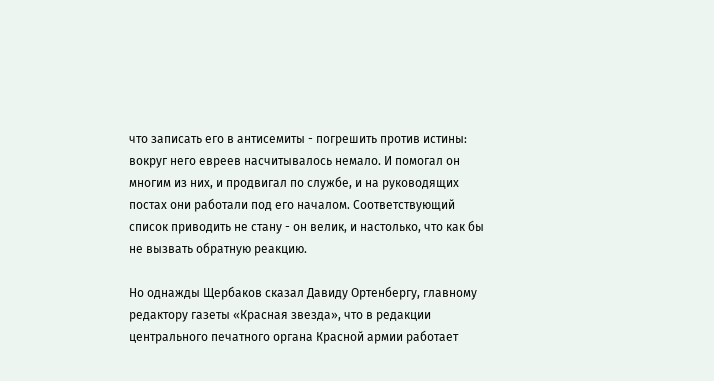что записать его в антисемиты - погрешить против истины: вокруг него евреев насчитывалось немало. И помогал он многим из них, и продвигал по службе, и на руководящих постах они работали под его началом. Соответствующий список приводить не стану - он велик, и настолько, что как бы не вызвать обратную реакцию.

Но однажды Щербаков сказал Давиду Ортенбергу, главному редактору газеты «Красная звезда», что в редакции центрального печатного органа Красной армии работает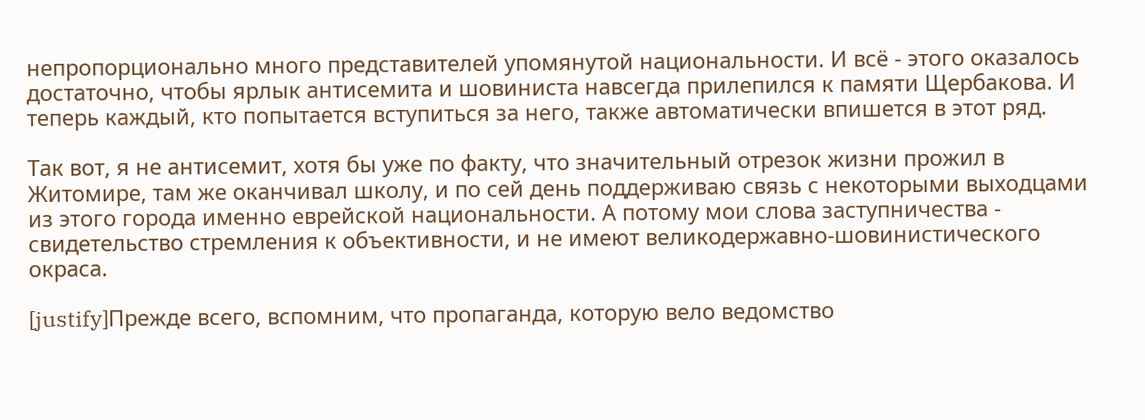непропорционально много представителей упомянутой национальности. И всё - этого оказалось достаточно, чтобы ярлык антисемита и шовиниста навсегда прилепился к памяти Щербакова. И теперь каждый, кто попытается вступиться за него, также автоматически впишется в этот ряд.

Так вот, я не антисемит, хотя бы уже по факту, что значительный отрезок жизни прожил в Житомире, там же оканчивал школу, и по сей день поддерживаю связь с некоторыми выходцами из этого города именно еврейской национальности. А потому мои слова заступничества - свидетельство стремления к объективности, и не имеют великодержавно-шовинистического окраса.

[justify]Прежде всего, вспомним, что пропаганда, которую вело ведомство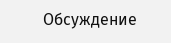Обсуждение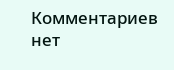Комментариев нет